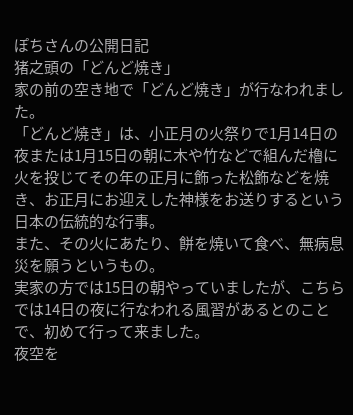ぽちさんの公開日記
猪之頭の「どんど焼き」
家の前の空き地で「どんど焼き」が行なわれました。
「どんど焼き」は、小正月の火祭りで1月14日の夜または1月15日の朝に木や竹などで組んだ櫓に火を投じてその年の正月に飾った松飾などを焼き、お正月にお迎えした神様をお送りするという日本の伝統的な行事。
また、その火にあたり、餅を焼いて食べ、無病息災を願うというもの。
実家の方では15日の朝やっていましたが、こちらでは14日の夜に行なわれる風習があるとのことで、初めて行って来ました。
夜空を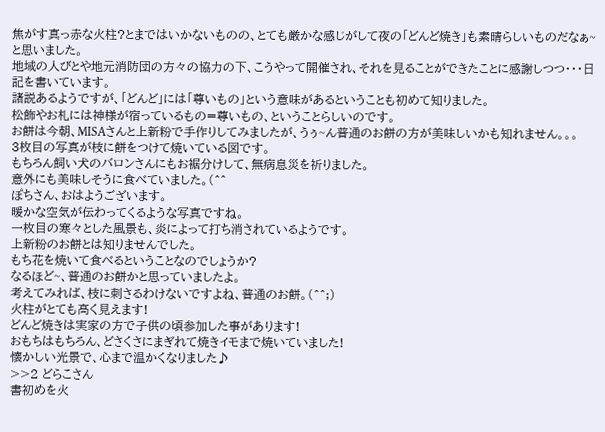焦がす真っ赤な火柱?とまではいかないものの、とても厳かな感じがして夜の「どんど焼き」も素晴らしいものだなぁ~と思いました。
地域の人びとや地元消防団の方々の協力の下、こうやって開催され、それを見ることができたことに感謝しつつ・・・日記を書いています。
諸説あるようですが、「どんど」には「尊いもの」という意味があるということも初めて知りました。
松飾やお札には神様が宿っているもの=尊いもの、ということらしいのです。
お餅は今朝、MISAさんと上新粉で手作りしてみましたが、うぅ~ん普通のお餅の方が美味しいかも知れません。。。
3枚目の写真が枝に餅をつけて焼いている図です。
もちろん飼い犬のバロンさんにもお裾分けして、無病息災を祈りました。
意外にも美味しそうに食べていました。(^^
ぽちさん、おはようございます。
暖かな空気が伝わってくるような写真ですね。
一枚目の寒々とした風景も、炎によって打ち消されているようです。
上新粉のお餅とは知りませんでした。
もち花を焼いて食べるということなのでしょうか?
なるほど~、普通のお餅かと思っていましたよ。
考えてみれば、枝に刺さるわけないですよね、普通のお餅。(^^;)
火柱がとても高く見えます!
どんど焼きは実家の方で子供の頃参加した事があります!
おもちはもちろん、どさくさにまぎれて焼きイモまで焼いていました!
懐かしい光景で、心まで温かくなりました♪
>>2 どらこさん
書初めを火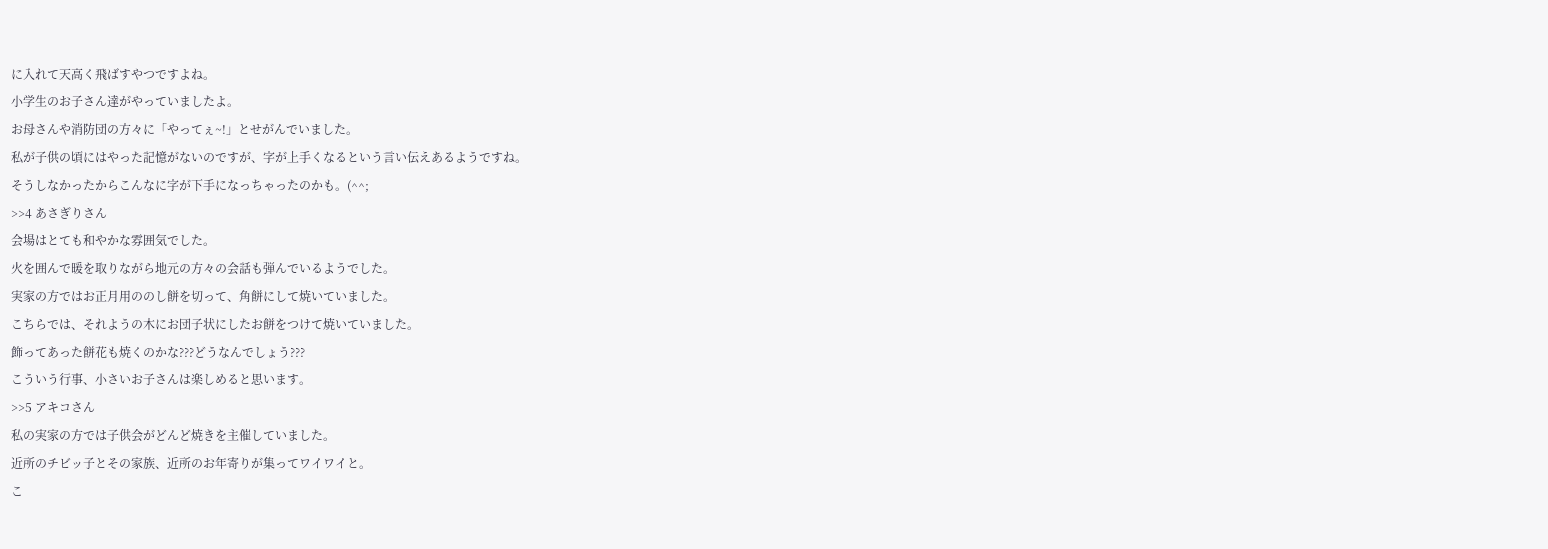に入れて天高く飛ばすやつですよね。
小学生のお子さん達がやっていましたよ。
お母さんや消防団の方々に「やってぇ~!」とせがんでいました。
私が子供の頃にはやった記憶がないのですが、字が上手くなるという言い伝えあるようですね。
そうしなかったからこんなに字が下手になっちゃったのかも。(^^;
>>4 あさぎりさん
会場はとても和やかな雰囲気でした。
火を囲んで暖を取りながら地元の方々の会話も弾んでいるようでした。
実家の方ではお正月用ののし餅を切って、角餅にして焼いていました。
こちらでは、それようの木にお団子状にしたお餅をつけて焼いていました。
飾ってあった餅花も焼くのかな???どうなんでしょう???
こういう行事、小さいお子さんは楽しめると思います。
>>5 アキコさん
私の実家の方では子供会がどんど焼きを主催していました。
近所のチビッ子とその家族、近所のお年寄りが集ってワイワイと。
こ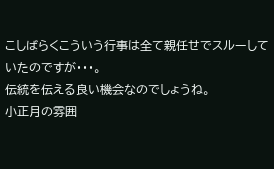こしばらくこういう行事は全て親任せでスルーしていたのですが・・・。
伝統を伝える良い機会なのでしょうね。
小正月の雰囲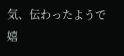気、伝わったようで嬉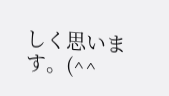しく思います。(^^